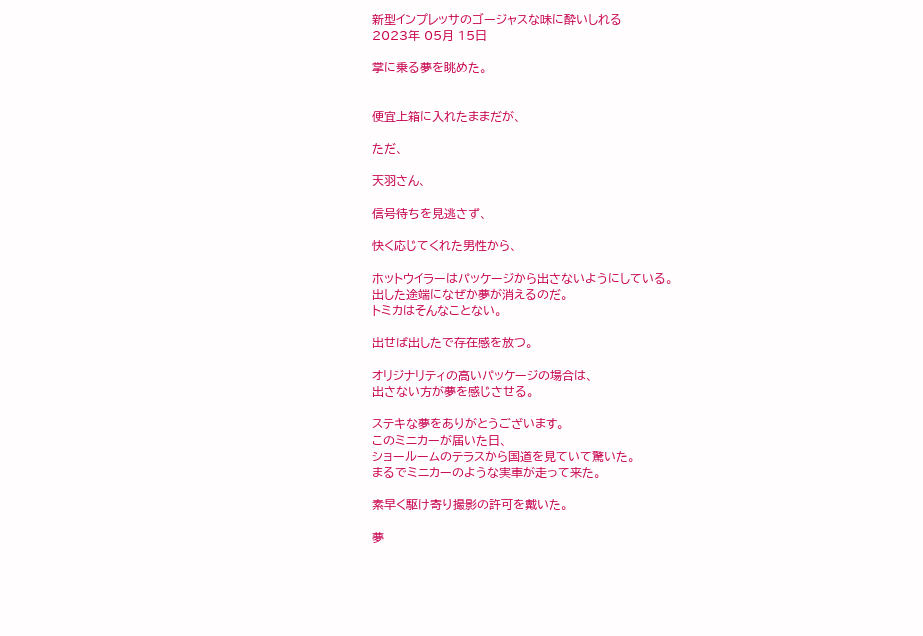新型インプレッサのゴージャスな味に酔いしれる
2023年 05月 15日

掌に乗る夢を眺めた。


便宜上箱に入れたままだが、

ただ、

天羽さん、

信号待ちを見逃さず、

快く応じてくれた男性から、

ホットウイラーはパッケージから出さないようにしている。
出した途端になぜか夢が消えるのだ。
トミカはそんなことない。

出せば出したで存在感を放つ。

オリジナリティの高いパッケージの場合は、
出さない方が夢を感じさせる。

ステキな夢をありがとうございます。
このミニカーが届いた日、
ショールームのテラスから国道を見ていて驚いた。
まるでミニカーのような実車が走って来た。

素早く駆け寄り撮影の許可を戴いた。

夢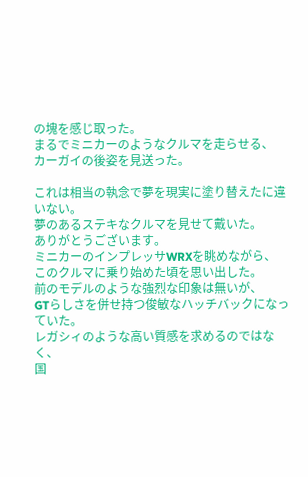の塊を感じ取った。
まるでミニカーのようなクルマを走らせる、
カーガイの後姿を見送った。

これは相当の執念で夢を現実に塗り替えたに違いない。
夢のあるステキなクルマを見せて戴いた。
ありがとうございます。
ミニカーのインプレッサWRXを眺めながら、
このクルマに乗り始めた頃を思い出した。
前のモデルのような強烈な印象は無いが、
GTらしさを併せ持つ俊敏なハッチバックになっていた。
レガシィのような高い質感を求めるのではなく、
国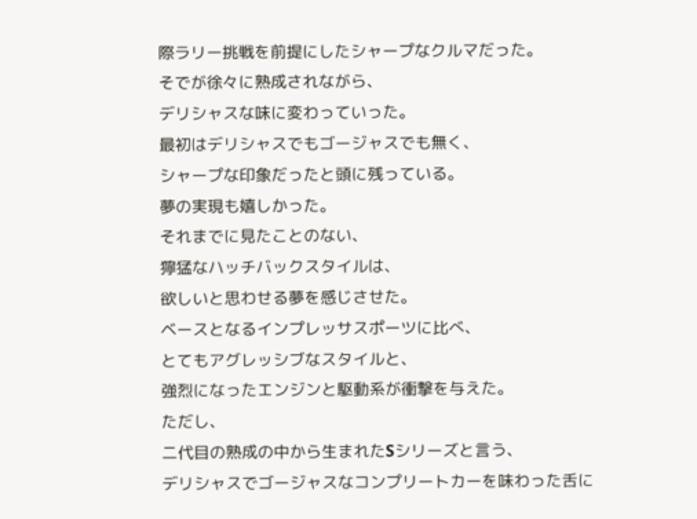際ラリー挑戦を前提にしたシャープなクルマだった。
そでが徐々に熟成されながら、
デリシャスな味に変わっていった。
最初はデリシャスでもゴージャスでも無く、
シャープな印象だったと頭に残っている。
夢の実現も嬉しかった。
それまでに見たことのない、
獰猛なハッチバックスタイルは、
欲しいと思わせる夢を感じさせた。
ベースとなるインプレッサスポーツに比べ、
とてもアグレッシブなスタイルと、
強烈になったエンジンと駆動系が衝撃を与えた。
ただし、
二代目の熟成の中から生まれたSシリーズと言う、
デリシャスでゴージャスなコンプリートカーを味わった舌に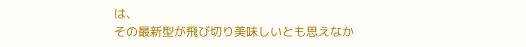は、
その最新型が飛び切り美味しいとも思えなか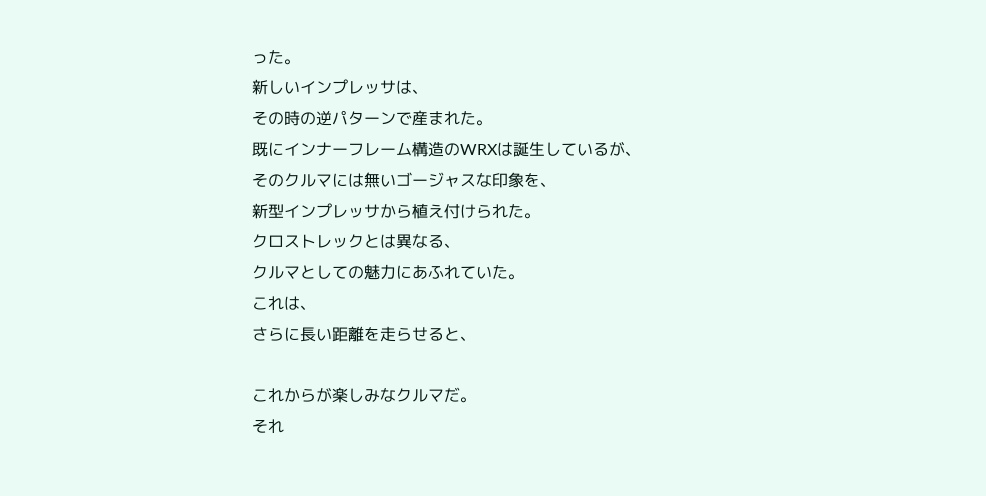った。
新しいインプレッサは、
その時の逆パターンで産まれた。
既にインナーフレーム構造のWRXは誕生しているが、
そのクルマには無いゴージャスな印象を、
新型インプレッサから植え付けられた。
クロストレックとは異なる、
クルマとしての魅力にあふれていた。
これは、
さらに長い距離を走らせると、

これからが楽しみなクルマだ。
それ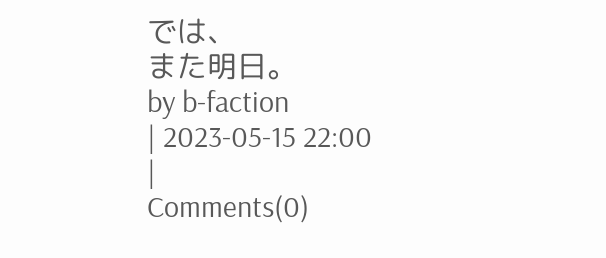では、
また明日。
by b-faction
| 2023-05-15 22:00
|
Comments(0)